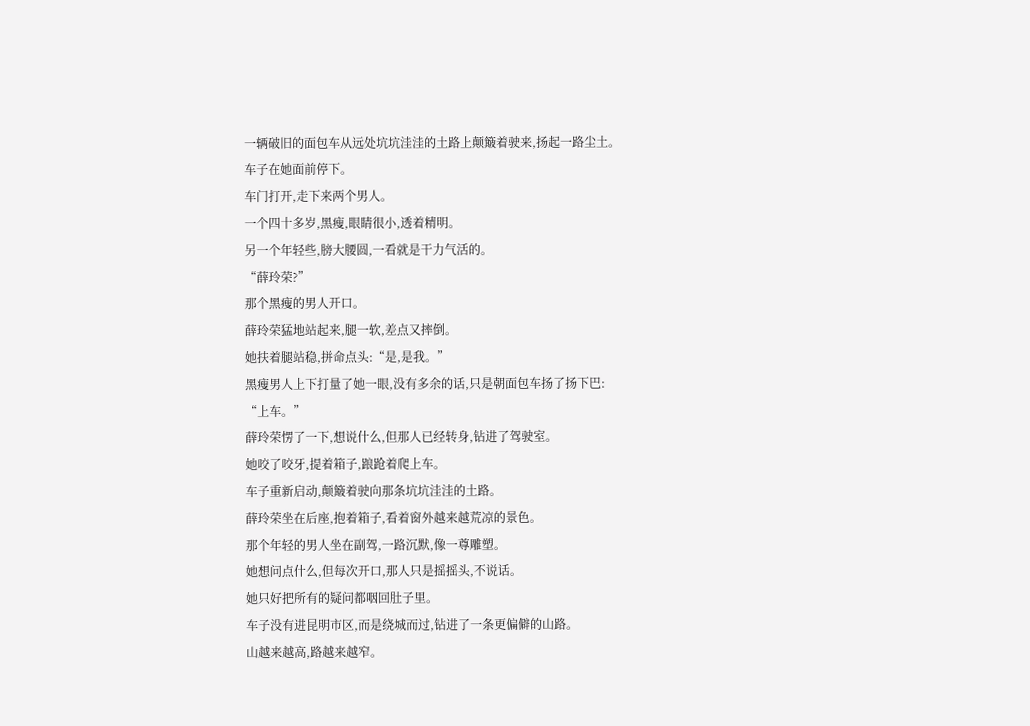一辆破旧的面包车从远处坑坑洼洼的土路上颠簸着驶来,扬起一路尘土。
车子在她面前停下。
车门打开,走下来两个男人。
一个四十多岁,黑瘦,眼睛很小,透着精明。
另一个年轻些,膀大腰圆,一看就是干力气活的。
“薛玲荣?”
那个黑瘦的男人开口。
薛玲荣猛地站起来,腿一软,差点又摔倒。
她扶着腿站稳,拼命点头:“是,是我。”
黑瘦男人上下打量了她一眼,没有多余的话,只是朝面包车扬了扬下巴:
“上车。”
薛玲荣愣了一下,想说什么,但那人已经转身,钻进了驾驶室。
她咬了咬牙,提着箱子,踉跄着爬上车。
车子重新启动,颠簸着驶向那条坑坑洼洼的土路。
薛玲荣坐在后座,抱着箱子,看着窗外越来越荒凉的景色。
那个年轻的男人坐在副驾,一路沉默,像一尊雕塑。
她想问点什么,但每次开口,那人只是摇摇头,不说话。
她只好把所有的疑问都咽回肚子里。
车子没有进昆明市区,而是绕城而过,钻进了一条更偏僻的山路。
山越来越高,路越来越窄。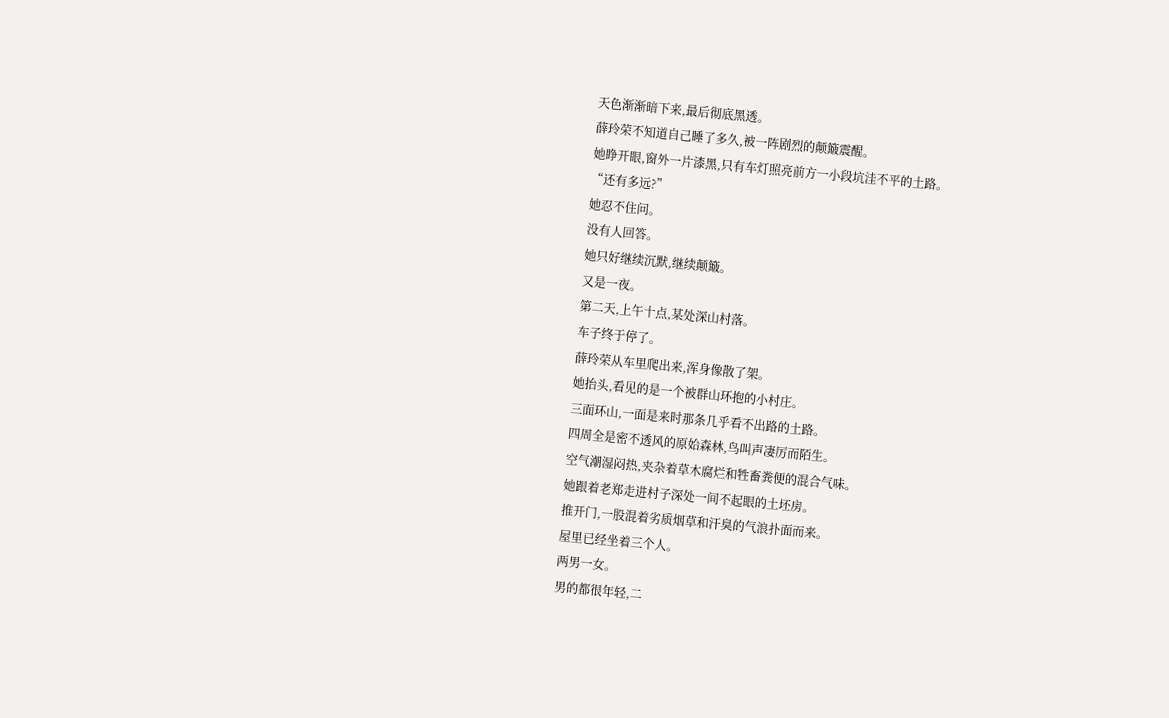天色渐渐暗下来,最后彻底黑透。
薛玲荣不知道自己睡了多久,被一阵剧烈的颠簸震醒。
她睁开眼,窗外一片漆黑,只有车灯照亮前方一小段坑洼不平的土路。
“还有多远?”
她忍不住问。
没有人回答。
她只好继续沉默,继续颠簸。
又是一夜。
第二天,上午十点,某处深山村落。
车子终于停了。
薛玲荣从车里爬出来,浑身像散了架。
她抬头,看见的是一个被群山环抱的小村庄。
三面环山,一面是来时那条几乎看不出路的土路。
四周全是密不透风的原始森林,鸟叫声凄厉而陌生。
空气潮湿闷热,夹杂着草木腐烂和牲畜粪便的混合气味。
她跟着老郑走进村子深处一间不起眼的土坯房。
推开门,一股混着劣质烟草和汗臭的气浪扑面而来。
屋里已经坐着三个人。
两男一女。
男的都很年轻,二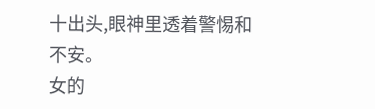十出头,眼神里透着警惕和不安。
女的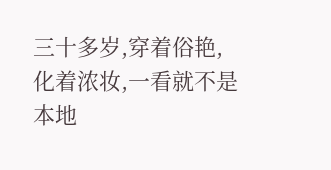三十多岁,穿着俗艳,化着浓妆,一看就不是本地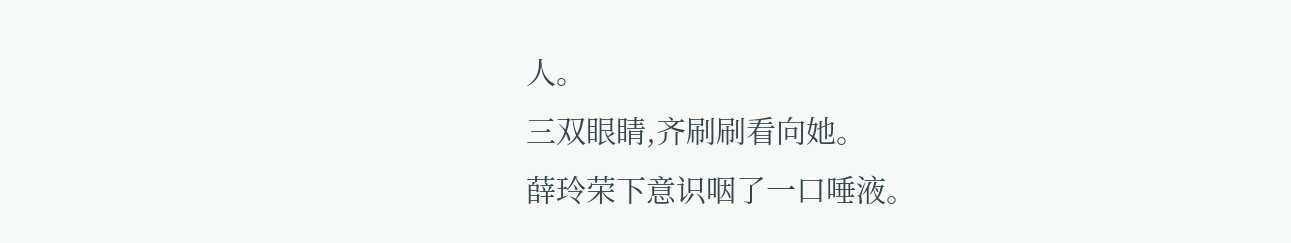人。
三双眼睛,齐刷刷看向她。
薛玲荣下意识咽了一口唾液。